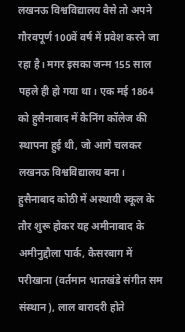लखनऊ विश्वविद्यालय वैसे तो अपने गौरवपूर्ण 100वें वर्ष में प्रवेश करने जा रहा है। मगर इसका जन्म 155 साल पहले ही हो गया था। एक मई 1864 को हुसैनाबाद में कैनिंग कॉलेज की स्थापना हुई थी, जो आगे चलकर लखनऊ विश्वविद्यालय बना। हुसैनाबाद कोठी में अस्थायी स्कूल के तौर शुरू होकर यह अमीनाबाद के अमीनुद्दौला पार्क, कैसरबाग में परीखाना (वर्तमान भातखंडे संगीत सम संस्थान), लाल बारादरी होते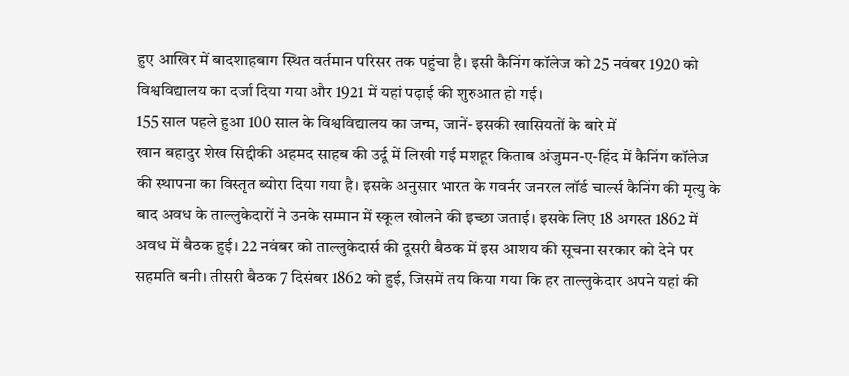हुए आखिर में बादशाहबाग स्थित वर्तमान परिसर तक पहुंचा है। इसी कैनिंग कॉलेज को 25 नवंबर 1920 को विश्वविद्यालय का दर्जा दिया गया और 1921 में यहां पढ़ाई की शुरुआत हो गई।
155 साल पहले हुआ 100 साल के विश्वविद्यालय का जन्म, जानें- इसकी खासियतों के बारे में
खान बहादुर शेख सिद्दीकी अहमद साहब की उर्दू में लिखी गई मशहूर किताब अंजुमन-ए-हिंद में कैनिंग कॉलेज की स्थापना का विस्तृत ब्योरा दिया गया है। इसके अनुसार भारत के गवर्नर जनरल लॉर्ड चार्ल्स कैनिंग की मृत्यु के बाद अवध के ताल्लुकेदारों ने उनके सम्मान में स्कूल खोलने की इच्छा जताई। इसके लिए 18 अगस्त 1862 में अवध में बैठक हुई। 22 नवंबर को ताल्लुकेदार्स की दूसरी बैठक में इस आशय की सूचना सरकार को देने पर सहमति बनी। तीसरी बैठक 7 दिसंबर 1862 को हुई, जिसमें तय किया गया कि हर ताल्लुकेदार अपने यहां की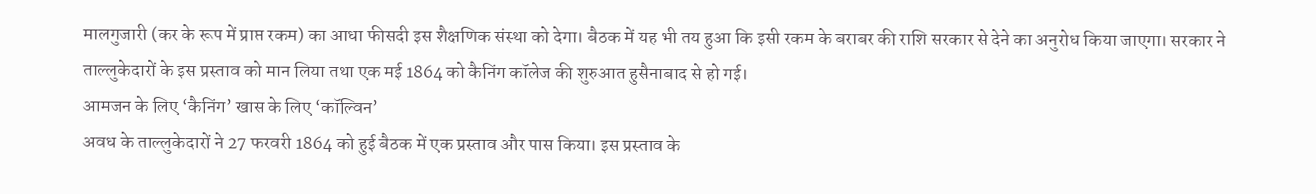मालगुजारी (कर के रूप में प्राप्त रकम) का आधा फीसदी इस शैक्षणिक संस्था को देगा। बैठक में यह भी तय हुआ कि इसी रकम के बराबर की राशि सरकार से देने का अनुरोध किया जाएगा। सरकार ने ताल्लुकेदारों के इस प्रस्ताव को मान लिया तथा एक मई 1864 को कैनिंग कॉलेज की शुरुआत हुसैनाबाद से हो गई।
आमजन के लिए ‘कैनिंग’ खास के लिए ‘कॉल्विन’
अवध के ताल्लुकेदारों ने 27 फरवरी 1864 को हुई बैठक में एक प्रस्ताव और पास किया। इस प्रस्ताव के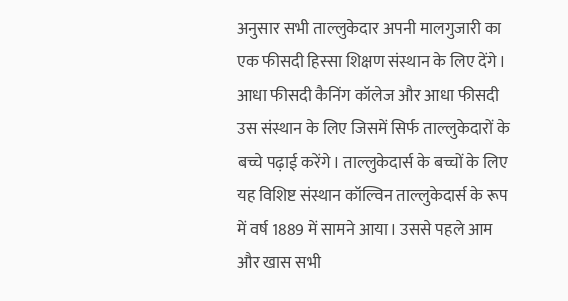अनुसार सभी ताल्लुकेदार अपनी मालगुजारी का एक फीसदी हिस्सा शिक्षण संस्थान के लिए देंगे। आधा फीसदी कैनिंग कॉलेज और आधा फीसदी उस संस्थान के लिए जिसमें सिर्फ ताल्लुकेदारों के बच्चे पढ़ाई करेंगे। ताल्लुकेदार्स के बच्चों के लिए यह विशिष्ट संस्थान कॉल्विन ताल्लुकेदार्स के रूप में वर्ष 1889 में सामने आया। उससे पहले आम और खास सभी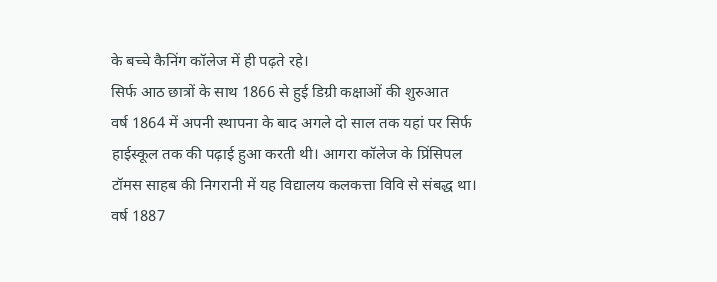के बच्चे कैनिंग कॉलेज में ही पढ़ते रहे।
सिर्फ आठ छात्रों के साथ 1866 से हुई डिग्री कक्षाओं की शुरुआत
वर्ष 1864 में अपनी स्थापना के बाद अगले दो साल तक यहां पर सिर्फ हाईस्कूल तक की पढ़ाई हुआ करती थी। आगरा कॉलेज के प्रिंसिपल टॉमस साहब की निगरानी में यह विद्यालय कलकत्ता विवि से संबद्ध था। वर्ष 1887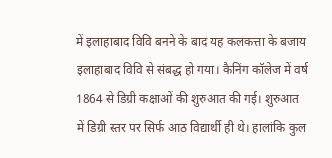में इलाहाबाद विवि बनने के बाद यह कलकत्ता के बजाय इलाहाबाद विवि से संबद्ध हो गया। कैनिंग कॉलेज में वर्ष 1864 से डिग्री कक्षाओं की शुरुआत की गई। शुरुआत में डिग्री स्तर पर सिर्फ आठ विद्यार्थी ही थे। हालांकि कुल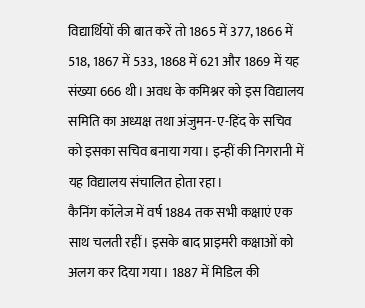विद्यार्थियों की बात करें तो 1865 में 377, 1866 में 518, 1867 में 533, 1868 में 621 और 1869 में यह संख्या 666 थी। अवध के कमिश्नर को इस विद्यालय समिति का अध्यक्ष तथा अंजुमन-ए-हिंद के सचिव को इसका सचिव बनाया गया। इन्हीं की निगरानी में यह विद्यालय संचालित होता रहा।
कैनिंग कॉलेज में वर्ष 1884 तक सभी कक्षाएं एक साथ चलती रहीं। इसके बाद प्राइमरी कक्षाओं को अलग कर दिया गया। 1887 में मिडिल की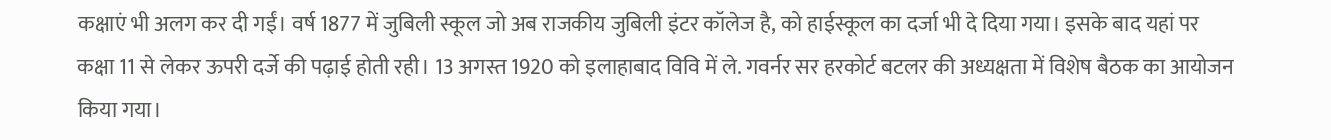कक्षाएं भी अलग कर दी गईं। वर्ष 1877 में जुबिली स्कूल जो अब राजकीय जुबिली इंटर कॉलेज है, को हाईस्कूल का दर्जा भी दे दिया गया। इसके बाद यहां पर कक्षा 11 से लेकर ऊपरी दर्जे की पढ़ाई होती रही। 13 अगस्त 1920 को इलाहाबाद विवि में ले. गवर्नर सर हरकोर्ट बटलर की अध्यक्षता में विशेष बैठक का आयोजन किया गया।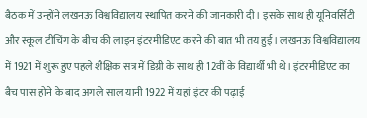बैठक में उन्होंने लखनऊ विश्वविद्यालय स्थापित करने की जानकारी दी। इसके साथ ही यूनिवर्सिटी और स्कूल टीचिंग के बीच की लाइन इंटरमीडिएट करने की बात भी तय हुई। लखनऊ विश्वविद्यालय में 1921 में शुरू हुए पहले शैक्षिक सत्र में डिग्री के साथ ही 12वीं के विद्यार्थी भी थे। इंटरमीडिएट का बैच पास होने के बाद अगले साल यानी 1922 में यहां इंटर की पढ़ाई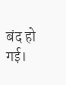बंद हो गई।